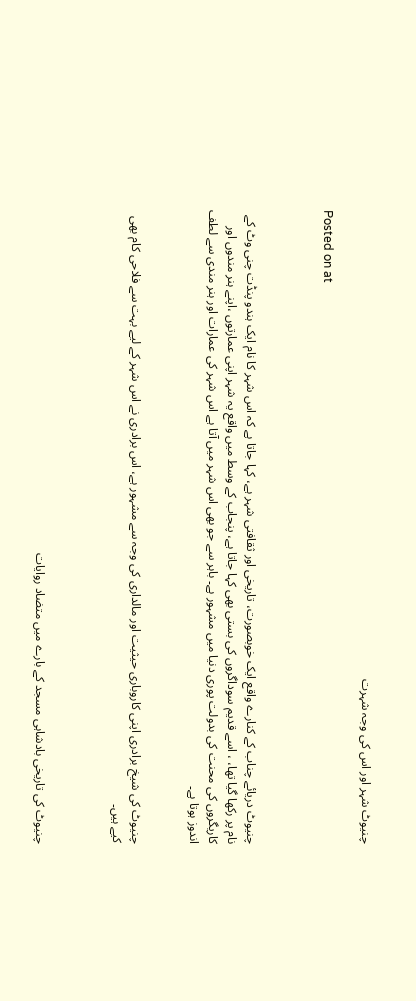چنیوٹ شہر اور اس کی وجہ شہرت

Posted on at



چنیوٹ دریائے چناب کے کنارے واقع ایک خوبصورت، تاریخی اور ثقافتی شہر ہے، کہا جاتا ہے کہ اس شہر کا نام ایک ہندو پنڈت چنی وٹ کے نام پر رکھا گیا تھا، ، اسے قدیم سوداگروں کی بستی بھی کہا جاتا ہے، پنجاب کے وسط میں واقع یہ شہر اپنی عمارتوں ،اپنے ہنر مندوں اور کاریگروں کی محنت کی بدولت پوری دنیا میں مشہور ہے۔ باہر سے جو بھی اس شہر میں آتا ہے اس شہر کی عمارات اور ہنر مندی سے لطف اندوز ہوتا ہے۔


چنیوٹ کی شیخ برادری اپنی کاروباری حیثیت اور مالداری کی وجہ سے مشہور ہے، اس برادری نے اس شہر کے لیے بہت سے فلاحی کام بھی کیے ہیں۔



چنیوٹ کی تاریخی بادشاہی مسجد کے بارے میں متضاد روایات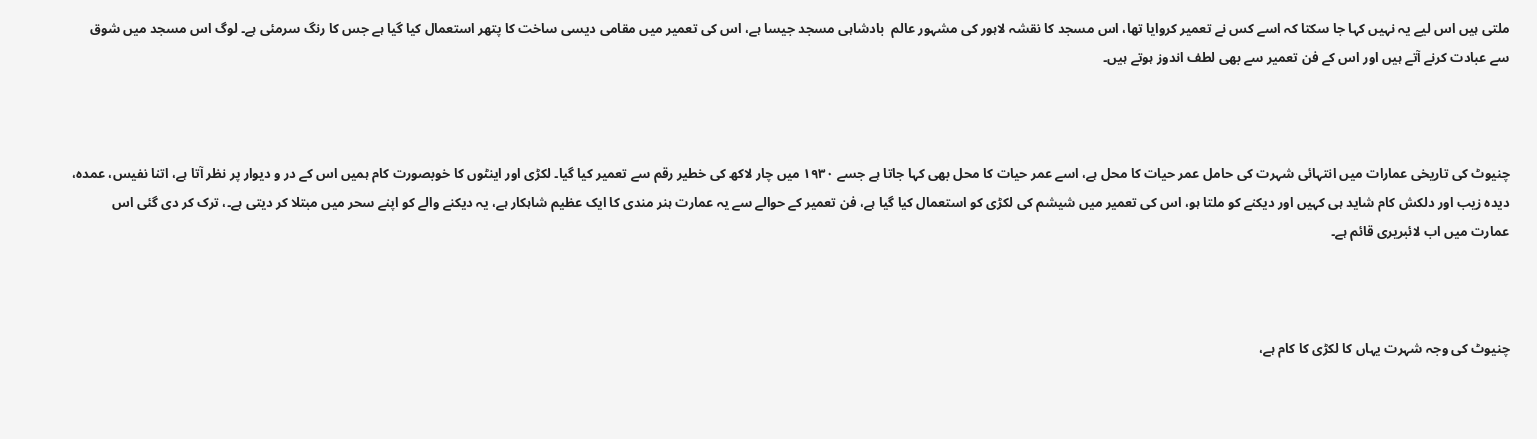ملتی ہیں اس لیے یہ نہیں کہا جا سکتا کہ اسے کس نے تعمیر کروایا تھا، اس مسجد کا نقشہ لاہور کی مشہور عالم  بادشاہی مسجد جیسا ہے، اس کی تعمیر میں مقامی دیسی ساخت کا پتھر استعمال کیا گیا ہے جس کا رنگ سرمئی ہے۔ لوگ اس مسجد میں شوق سے عبادت کرنے آتے ہیں اور اس کے فن تعمیر سے بھی لطف اندوز ہوتے ہیں۔



چنیوٹ کی تاریخی عمارات میں انتہائی شہرت کی حامل عمر حیات کا محل ہے، اسے عمر حیات کا محل بھی کہا جاتا ہے جسے ۱۹۳۰ میں چار لاکھ کی خطیر رقم سے تعمیر کیا گیا۔ لکڑی اور اینٹوں کا خوبصورت کام ہمیں اس کے در و دیوار پر نظر آتا ہے، اتنا نفیس، عمدہ، دیدہ زیب اور دلکش کام شاید ہی کہیں اور دیکنے کو ملتا ہو، اس کی تعمیر میں شیشم کی لکڑی کو استعمال کیا گیا ہے، فن تعمیر کے حوالے سے یہ عمارت ہنر مندی کا ایک عظیم شاہکار ہے، یہ دیکنے والے کو اپنے سحر میں مبتلا کر دیتی ہے۔، ترک کر دی گئی اس عمارت میں اب لائبریری قائم ہے۔



چنیوٹ کی وجہ شہرت یہاں کا لکڑی کا کام ہے،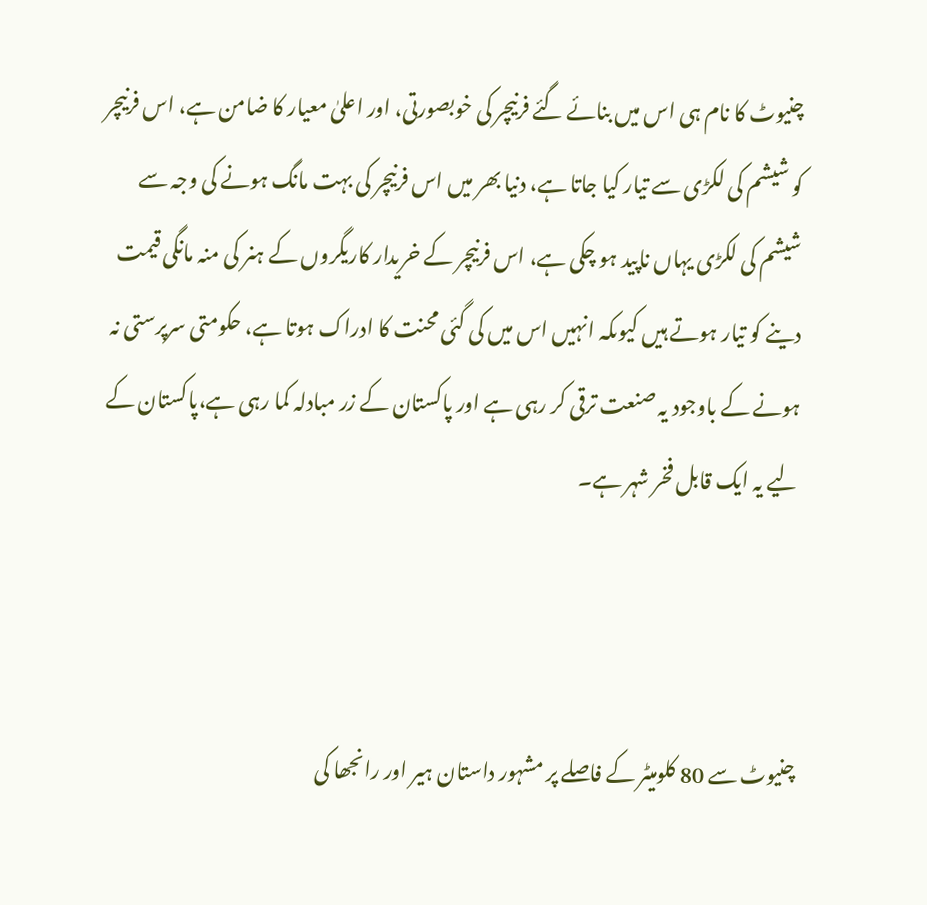چنیوٹ کا نام ہی اس میں بنائے گئے فرنیچر کی خوبصورتی، اور اعلیٰ معیار کا ضامن ہے، اس فرنیچر کو شیشم کی لکڑی سے تیار کیا جاتا ہے، دنیا بھر میں اس فرنیچر کی بہت مانگ ہونے کی وجہ سے شیشم کی لکڑی یہاں ناپید ہو چکی ہے، اس فرنیچر کے خریدار کاریگروں کے ہنر کی منہ مانگی قیمت دینے کو تیار ہوتے ہیں کیوںکہ انہیں اس میں کی گئی محنت کا ادراک ہوتا ہے، حکومتی سرپرستی نہ ہونے کے باوجود یہ صنعت ترقی کر رہی ہے اور پاکستان کے زر مبادلہ کما رہی ہے،پاکستان کے لیے یہ ایک قابل فخر شہر ہے۔



چنیوٹ سے 80 کلومیٹر کے فاصلے پر مشہور داستان ہیر اور رانجھا کی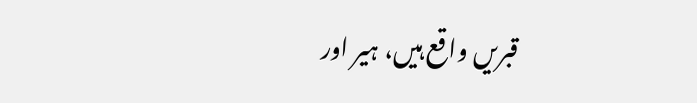قبریں واقع ہیں، ہیر اور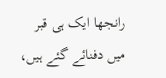رانجھا ایک ہی قبر میں دفنائے گئے ہیں،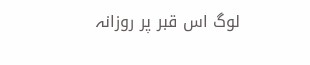لوگ اس قبر پر روزانہ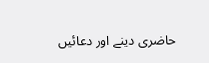حاضری دینے اور دعائیں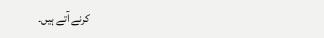کرنے آتے ہیں۔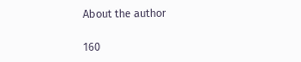About the author

160